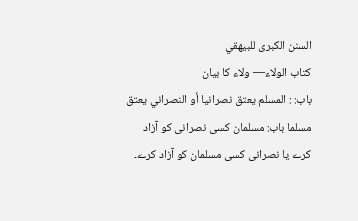السنن الكبرى للبيهقي
كتاب الولاء— ولاء کا بیان
باب: : المسلم يعتق نصرانيا أو النصراني يعتق مسلما باب: مسلمان کسی نصرانی کو آزاد کرے یا نصرانی کسی مسلمان کو آزاد کرے۔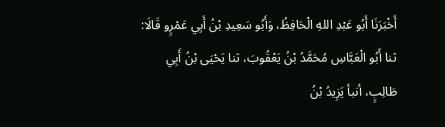أَخْبَرَنَا أَبُو عَبْدِ اللهِ الْحَافِظُ، وَأَبُو سَعِيدِ بْنُ أَبِي عَمْرٍو قَالَا: ثنا أَبُو الْعَبَّاسِ مُحَمَّدُ بْنُ يَعْقُوبَ، ثنا يَحْيَى بْنُ أَبِي طَالِبٍ، أنبأ يَزِيدُ بْنُ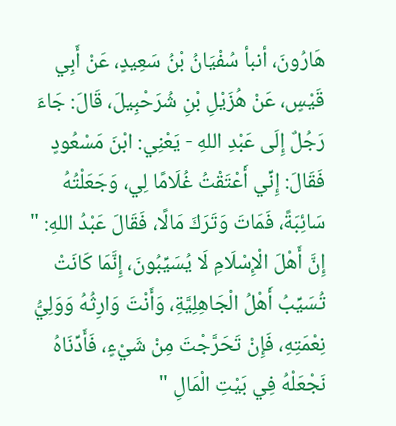هَارُونَ، أنبأ سُفْيَانُ بْنُ سَعِيدٍ، عَنْ أَبِي قَيْسٍ، عَنْ هُزَيْلِ بْنِ شُرَحْبِيلَ، قَالَ: جَاءَ رَجُلٌ إِلَى عَبْدِ اللهِ - يَعْنِي: ابْنَ مَسْعُودٍ فَقَالَ: إِنِّي أَعْتَقْتُ غُلَامًا لِي، وَجَعَلْتُهُ سَائِبَةً، فَمَاتَ وَتَرَكَ مَالًا، فَقَالَ عَبْدُ اللهِ: " إِنَّ أَهْلَ الْإِسْلَامِ لَا يُسَيِّبُونَ، إِنَّمَا كَانَتْ تُسَيِّبُ أَهْلُ الْجَاهِلِيَّةِ، وَأَنْتَ وَارِثُهُ وَوَلِيُّ نِعْمَتِهِ، فَإِنْ تَحَرَّجْتَ مِنْ شَيْءٍ، فَأَدِّنَاهُ نَجْعَلْهُ فِي بَيْتِ الْمَالِ "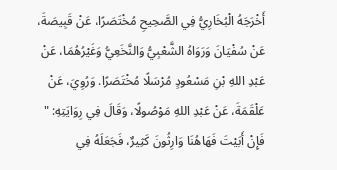أَخْرَجَهُ الْبُخَارِيُّ فِي الصَّحِيحِ مُخْتَصَرًا، عَنْ قَبِيصَةَ، عَنْ سُفْيَانَ وَرَوَاهُ الشَّعْبِيُّ وَالنَّخَعِيُّ وَغَيْرُهُمَا، عَنْ عَبْدِ اللهِ بْنِ مَسْعُودٍ مُرْسَلًا مُخْتَصَرًا. وَرُوِيَ، عَنْ عَلْقَمَةَ، عَنْ عَبْدِ اللهِ مَوْصُولًا، وَقَالَ فِي رِوَايَتِهِ: " فَإِنْ أَبَيْتَ فَهَاهُنَا وَارِثُونَ كَثِيرٌ، فَجَعَلَهُ فِي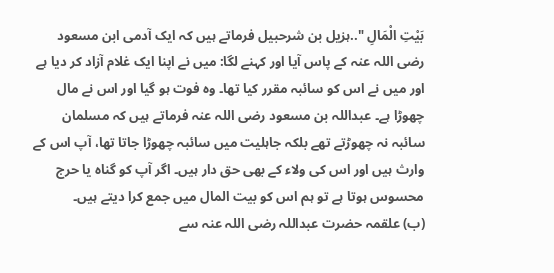بَيْتِ الْمَالِ "..ہزیل بن شرحبیل فرماتے ہیں کہ ایک آدمی ابن مسعود رضی اللہ عنہ کے پاس آیا اور کہنے لگا: میں نے اپنا ایک غلام آزاد کر دیا ہے اور میں نے اس کو سائبہ مقرر کیا تھا۔ وہ فوت ہو گیا اور اس نے مال چھوڑا ہے۔ عبداللہ بن مسعود رضی اللہ عنہ فرماتے ہیں کہ مسلمان سائبہ نہ چھوڑتے تھے بلکہ جاہلیت میں سائبہ چھوڑا جاتا تھا، آپ اس کے وارث ہیں اور اس کی ولاء کے بھی حق دار ہیں۔ اگر آپ کو گناہ یا حرج محسوس ہوتا ہے تو ہم اس کو بیت المال میں جمع کرا دیتے ہیں۔
(ب) علقمہ حضرت عبداللہ رضی اللہ عنہ سے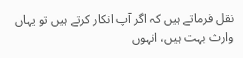نقل فرماتے ہیں کہ اگر آپ انکار کرتے ہیں تو یہاں وارث بہت ہیں، انہوں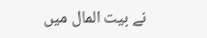نے بیت المال میں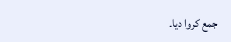جمع کروا دیا۔